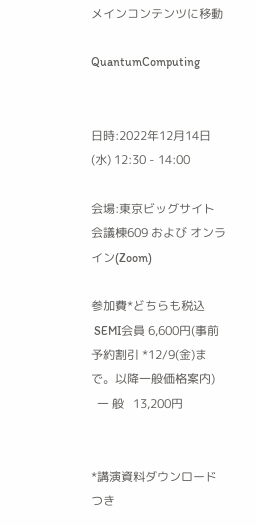メインコンテンツに移動

QuantumComputing


日時:2022年12月14日(水) 12:30 - 14:00

会場:東京ビッグサイト 会議棟609 および オンライン(Zoom)

参加費*どちらも税込
 SEMI会員 6,600円(事前予約割引 *12/9(金)まで。以降一般価格案内)
  一 般   13,200円


*講演資料ダウンロードつき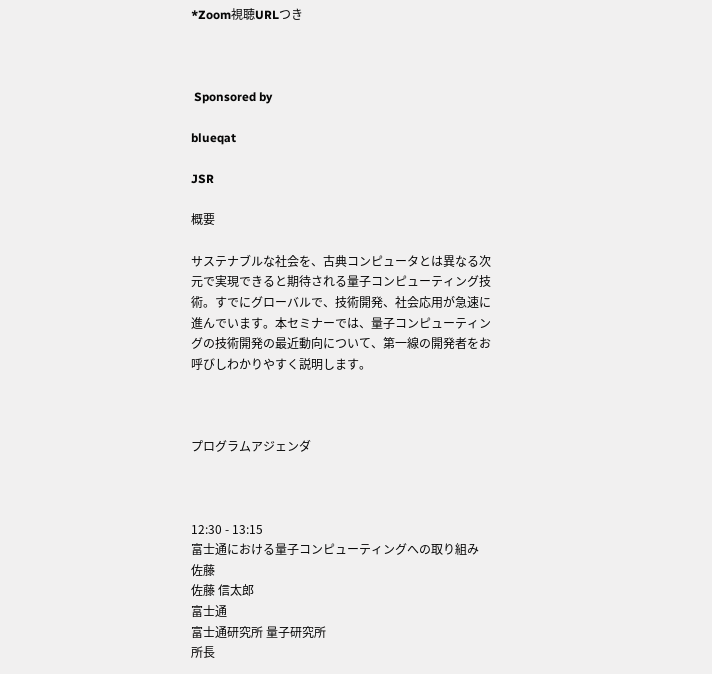*Zoom視聴URLつき



 Sponsored by

blueqat

JSR

概要

サステナブルな社会を、古典コンピュータとは異なる次元で実現できると期待される量子コンピューティング技術。すでにグローバルで、技術開発、社会応用が急速に進んでいます。本セミナーでは、量子コンピューティングの技術開発の最近動向について、第一線の開発者をお呼びしわかりやすく説明します。



プログラムアジェンダ



12:30 - 13:15
富士通における量子コンピューティングへの取り組み
佐藤
佐藤 信太郎
富士通
富士通研究所 量子研究所
所長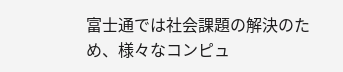富士通では社会課題の解決のため、様々なコンピュ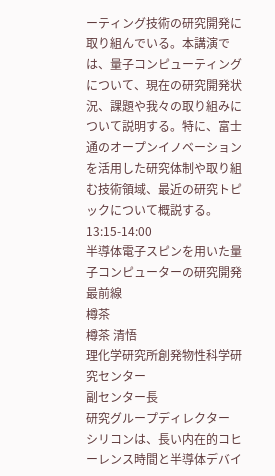ーティング技術の研究開発に取り組んでいる。本講演では、量子コンピューティングについて、現在の研究開発状況、課題や我々の取り組みについて説明する。特に、富士通のオープンイノベーションを活用した研究体制や取り組む技術領域、最近の研究トピックについて概説する。
13:15-14:00
半導体電子スピンを用いた量子コンピューターの研究開発最前線
樽茶
樽茶 清悟
理化学研究所創発物性科学研究センター
副センター長
研究グループディレクター
シリコンは、長い内在的コヒーレンス時間と半導体デバイ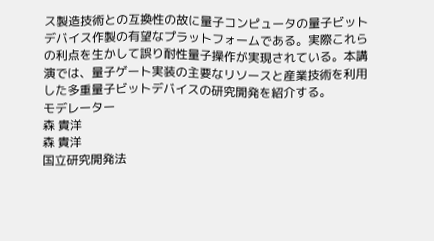ス製造技術との互換性の故に量子コンピュータの量子ビットデバイス作製の有望なプラットフォームである。実際これらの利点を生かして誤り耐性量子操作が実現されている。本講演では、量子ゲート実装の主要なリソースと産業技術を利用した多重量子ビットデバイスの研究開発を紹介する。
モデレーター
森 貴洋
森 貴洋
国立研究開発法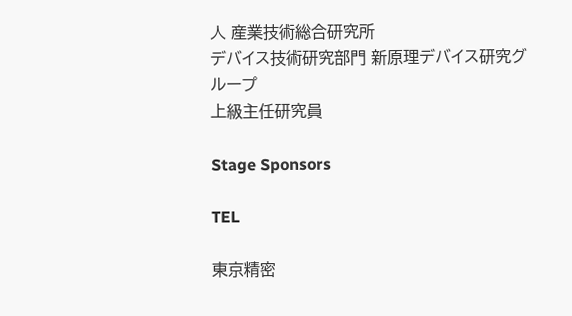人 産業技術総合研究所
デバイス技術研究部門 新原理デバイス研究グループ
上級主任研究員

Stage Sponsors

TEL

東京精密